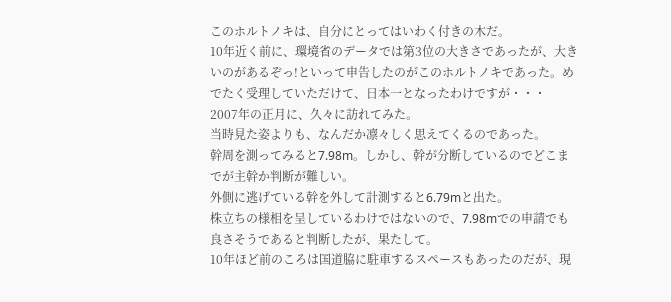このホルトノキは、自分にとってはいわく付きの木だ。
10年近く前に、環境省のデータでは第3位の大きさであったが、大きいのがあるぞっ!といって申告したのがこのホルトノキであった。めでたく受理していただけて、日本一となったわけですが・・・
2007年の正月に、久々に訪れてみた。
当時見た姿よりも、なんだか凛々しく思えてくるのであった。
幹周を測ってみると7.98m。しかし、幹が分断しているのでどこまでが主幹か判断が難しい。
外側に逃げている幹を外して計測すると6.79mと出た。
株立ちの様相を呈しているわけではないので、7.98mでの申請でも良さそうであると判断したが、果たして。
10年ほど前のころは国道脇に駐車するスペースもあったのだが、現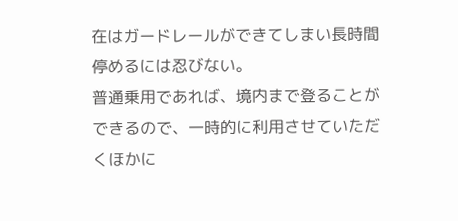在はガードレールができてしまい長時間停めるには忍びない。
普通乗用であれば、境内まで登ることができるので、一時的に利用させていただくほかに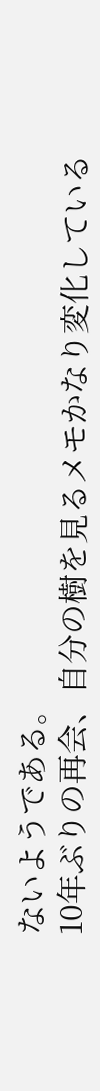ないようである。
10年ぶりの再会、自分の樹を見るメモかなり変化している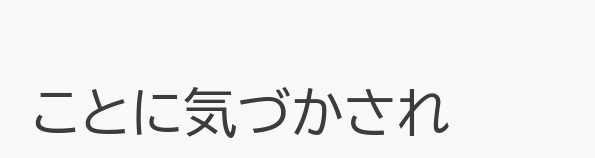ことに気づかされ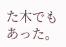た木でもあった。